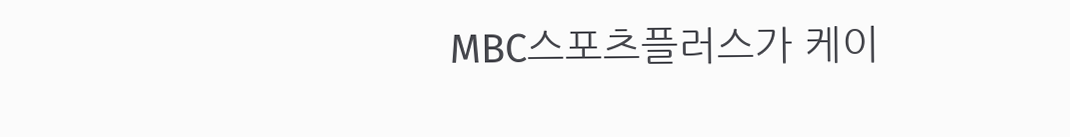MBC스포츠플러스가 케이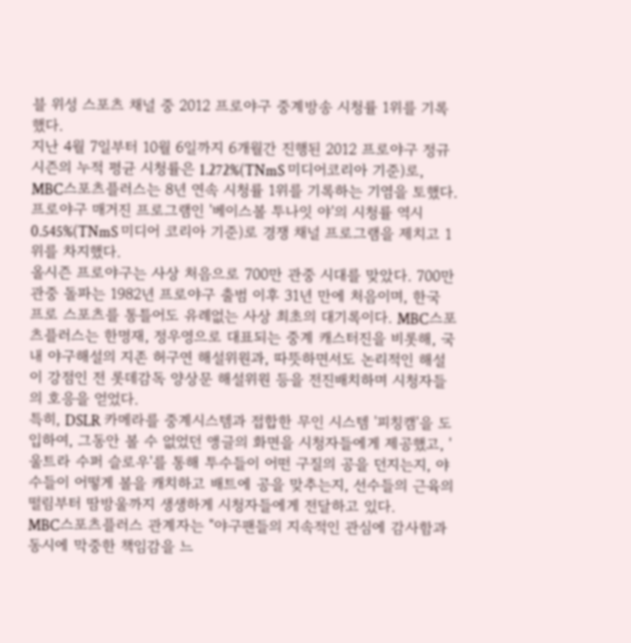블 위성 스포츠 채널 중 2012 프로야구 중계방송 시청률 1위를 기록했다.
지난 4월 7일부터 10월 6일까지 6개월간 진행된 2012 프로야구 정규 시즌의 누적 평균 시청률은 1.272%(TNmS 미디어코리아 기준)로, MBC스포츠플러스는 8년 연속 시청률 1위를 기록하는 기염을 토했다.
프로야구 매거진 프로그램인 '베이스볼 투나잇 야'의 시청률 역시 0.545%(TNmS 미디어 코리아 기준)로 경쟁 채널 프로그램을 제치고 1위를 차지했다.
올시즌 프로야구는 사상 처음으로 700만 관중 시대를 맞았다. 700만 관중 돌파는 1982년 프로야구 출범 이후 31년 만에 처음이며, 한국 프로 스포츠를 통틀어도 유례없는 사상 최초의 대기록이다. MBC스포츠플러스는 한명재, 정우영으로 대표되는 중계 캐스터진을 비롯해, 국내 야구해설의 지존 허구연 해설위원과, 따뜻하면서도 논리적인 해설이 강점인 전 롯데감독 양상문 해설위원 등을 전진배치하며 시청자들의 호응을 얻었다.
특히, DSLR 카메라를 중계시스템과 접합한 무인 시스템 '피칭캠'을 도입하여, 그동안 볼 수 없었던 앵글의 화면을 시청자들에게 제공했고, '울트라 수퍼 슬로우'를 통해 투수들이 어떤 구질의 공을 던지는지, 야수들이 어떻게 볼을 캐치하고 배트에 공을 맞추는지, 선수들의 근육의 떨림부터 땀방울까지 생생하게 시청자들에게 전달하고 있다.
MBC스포츠플러스 관계자는 "야구팬들의 지속적인 관심에 감사함과 동시에 막중한 책임감을 느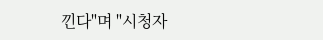낀다"며 "시청자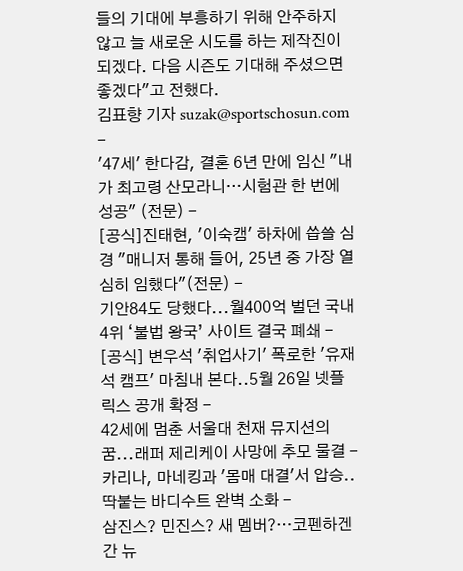들의 기대에 부흥하기 위해 안주하지 않고 늘 새로운 시도를 하는 제작진이 되겠다. 다음 시즌도 기대해 주셨으면 좋겠다"고 전했다.
김표향 기자 suzak@sportschosun.com
-
'47세' 한다감, 결혼 6년 만에 임신 "내가 최고령 산모라니…시험관 한 번에 성공" (전문) -
[공식]진태현, '이숙캠' 하차에 씁쓸 심경 "매니저 통해 들어, 25년 중 가장 열심히 임했다"(전문) -
기안84도 당했다...월400억 벌던 국내4위 ‘불법 왕국’ 사이트 결국 폐쇄 -
[공식] 변우석 '취업사기' 폭로한 '유재석 캠프' 마침내 본다..5월 26일 넷플릭스 공개 확정 -
42세에 멈춘 서울대 천재 뮤지션의 꿈...래퍼 제리케이 사망에 추모 물결 -
카리나, 마네킹과 '몸매 대결'서 압승..딱붙는 바디수트 완벽 소화 -
삼진스? 민진스? 새 멤버?…코펜하겐 간 뉴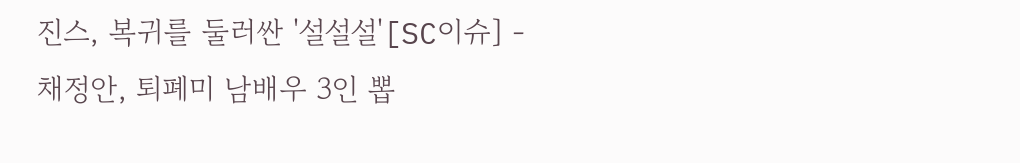진스, 복귀를 둘러싼 '설설설'[SC이슈] -
채정안, 퇴폐미 남배우 3인 뽑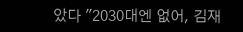았다 "2030대엔 없어, 김재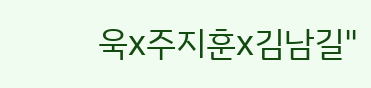욱x주지훈x김남길"